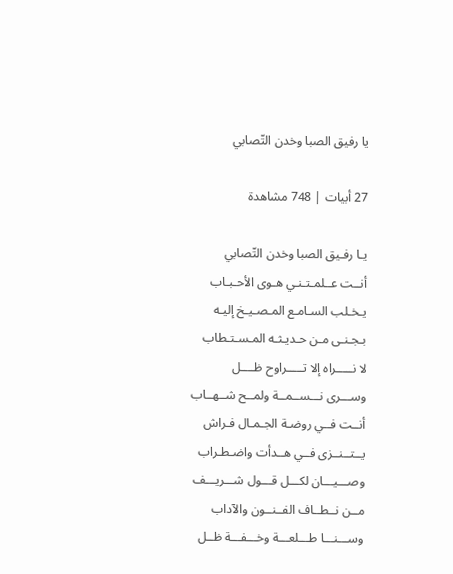يا رفيق الصبا وخدن التّصابي

27 أبيات | 748 مشاهدة

يـا رفـيق الصبا وخدن التّصابي
أنــت عــلمـتـنـي هـوى الأحـبـاب
يـخـلب السـامـع المـصـيـخ إليـه
بـجـنـى مـن حـديـثـه المـسـتـطاب
لا نـــــراه إلا تـــــراوح ظــــل
وســـرى نـــســمــة ولمــح شــهــاب
أنــت فــي روضـة الجـمـال فـراش
يــتــنــزى فــي هــدأت واضـطـراب
وصـــيـــان لكـــل قـــول شـــريـــف
مــن نــطــاف الفــنــون والآداب
وســـنـــا طـــلعـــة وخـــفـــة ظــل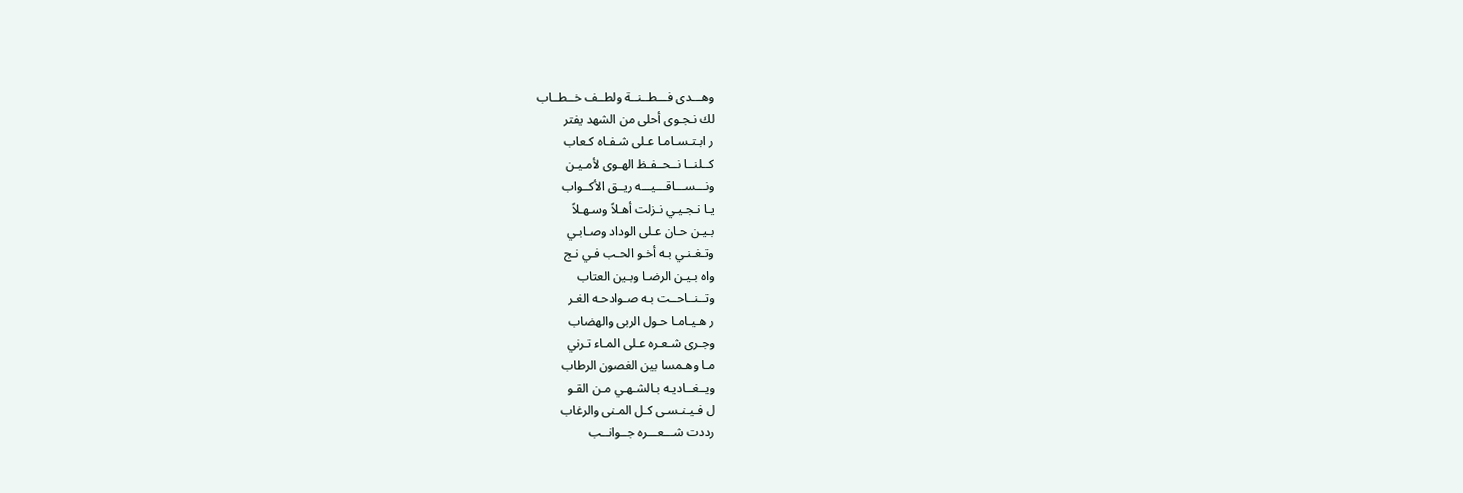وهـــدى فـــطــنــة ولطــف خــطــاب
لك نـجـوى أحلى من الشهد يفتر
ر ابـتـسـامـا عـلى شـفـاه كـعاب
كــلنــا نــحــفـظ الهـوى لأمـيـن
ونـــســـاقـــيـــه ريــق الأكــواب
يـا نـجـيـي نـزلت أهـلاً وسـهـلاً
بـيـن حـان عـلى الوداد وصـابـي
وتـغـنـي بـه أخـو الحـب فـي نـج
واه بـيـن الرضـا وبـين العتاب
وتــنــاحــت بـه صـوادحـه الغـر
ر هـيـامـا حـول الربى والهضاب
وجـرى شـعـره عـلى المـاء تـرني
مـا وهـمسا بين الغصون الرطاب
ويــغــاديـه بـالشـهـي مـن القـو
ل فـيـنـسـى كـل المـنى والرغاب
رددت شـــعـــره جــوانــب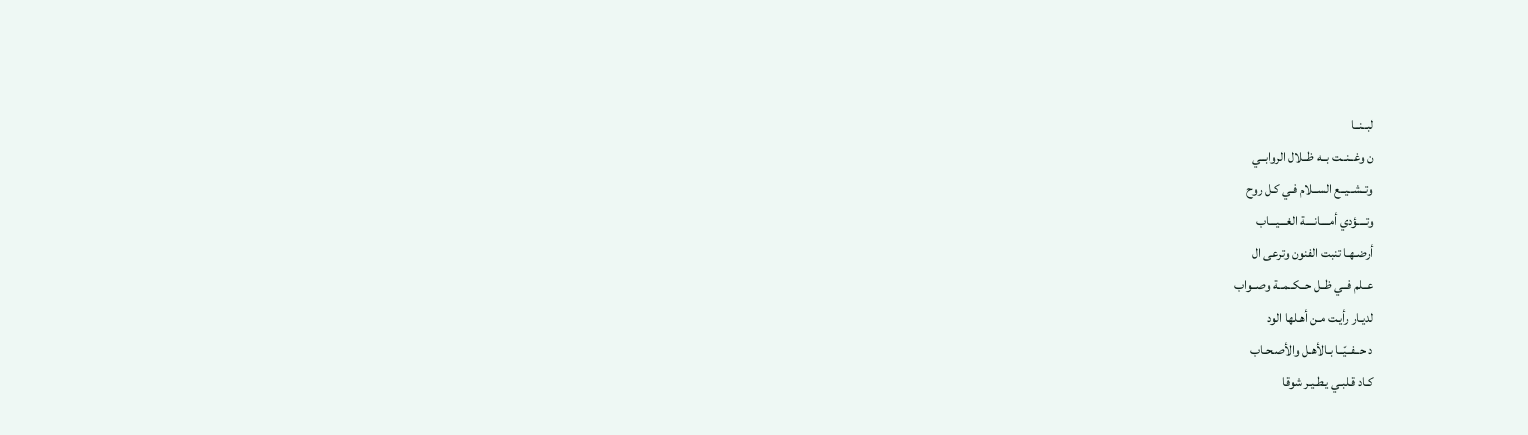لبــنــا
ن وغــنــت بــه ظــلال الروابــي
وتــشــيــع الســلام فـي كـل روح
وتــــؤدي أمــــانــــة الغـــيـــاب
أرضـهـا تنبت الفنون وترعى ال
عــلم فــي ظــل حــكــمــة وصــواب
لديـار رأيـت مـن أهـلها الود
د حــفــيّــا بـالأهـل والأصـحـاب
كـاد قـلبـي يـطـيـر شوقا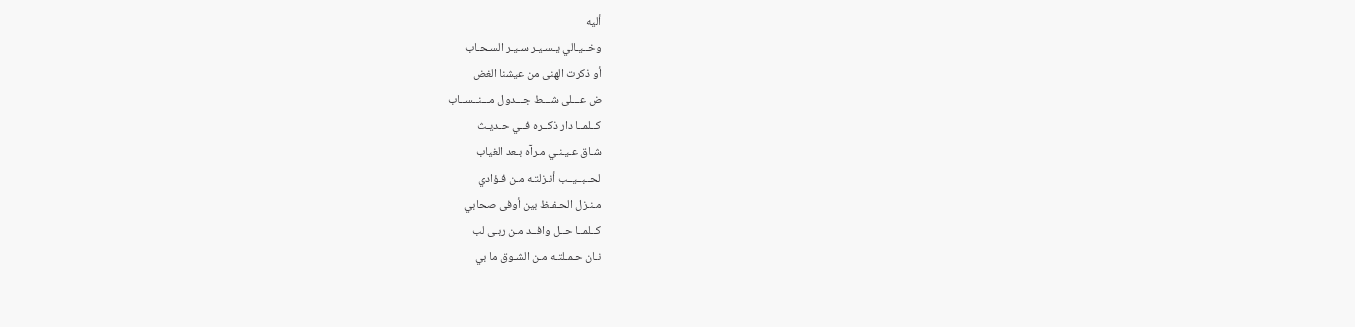أليه
وخــيـالي يـسـيـر سـيـر السـحـاب
أو ذكرت الهنى من عيشنا الغض
ض عـــلى شـــط جـــدول مـــنــســاب
كــلمــا دار ذكــره فــي حـديـث
شـاق عـيـنـي مـرآه بـعد الغياب
لحــبــيــب أنـزلتـه مـن فـؤادي
مـنـزل الحـفـظ بين أوفى صحابي
كــلمــا حــل وافــد مـن ربـى لب
نـان حـمـلتـه مـن الشـوق ما بي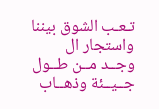تـعـب الشوق بيننا واستجار ال
وجــد مــن طــول جــيــئة وذهــاب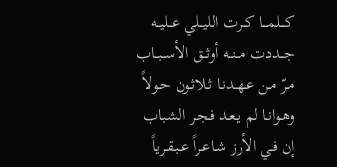كـــلمـــا كــرت الليــلي عــليــه
جــددت مــنــه أوثــق الأســبــاب
مـرّ مـن عـهـدنـا ثـلاثـون حـولاً
وهـوانـا لم يـعـد فـجـر الشباب
إن فـي الأرز شـاعـراً عـبـقـرياً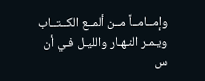وإمــامــاً مــن ألمــع الكــتــاب
ويـمـر النـهـار والليـل فـي أن
س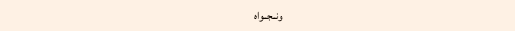ونــجــواه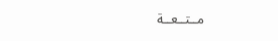مــتــعــة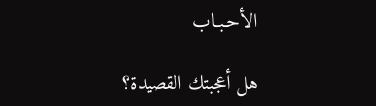الأحـبـاب

هل أعجبتك القصيدة؟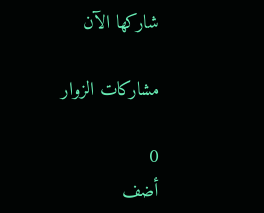شاركها الآن

مشاركات الزوار

0
أضف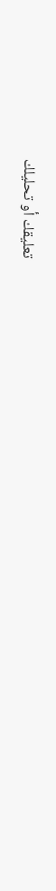تعليقك أو تحليلك